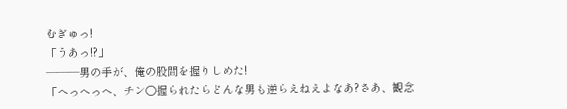むぎゅっ!
「うあっ!?」
―――男の手が、俺の股間を握りしめた!
「へっへっへ、チン〇握られたらどんな男も逆らえねえよなあ?さあ、観念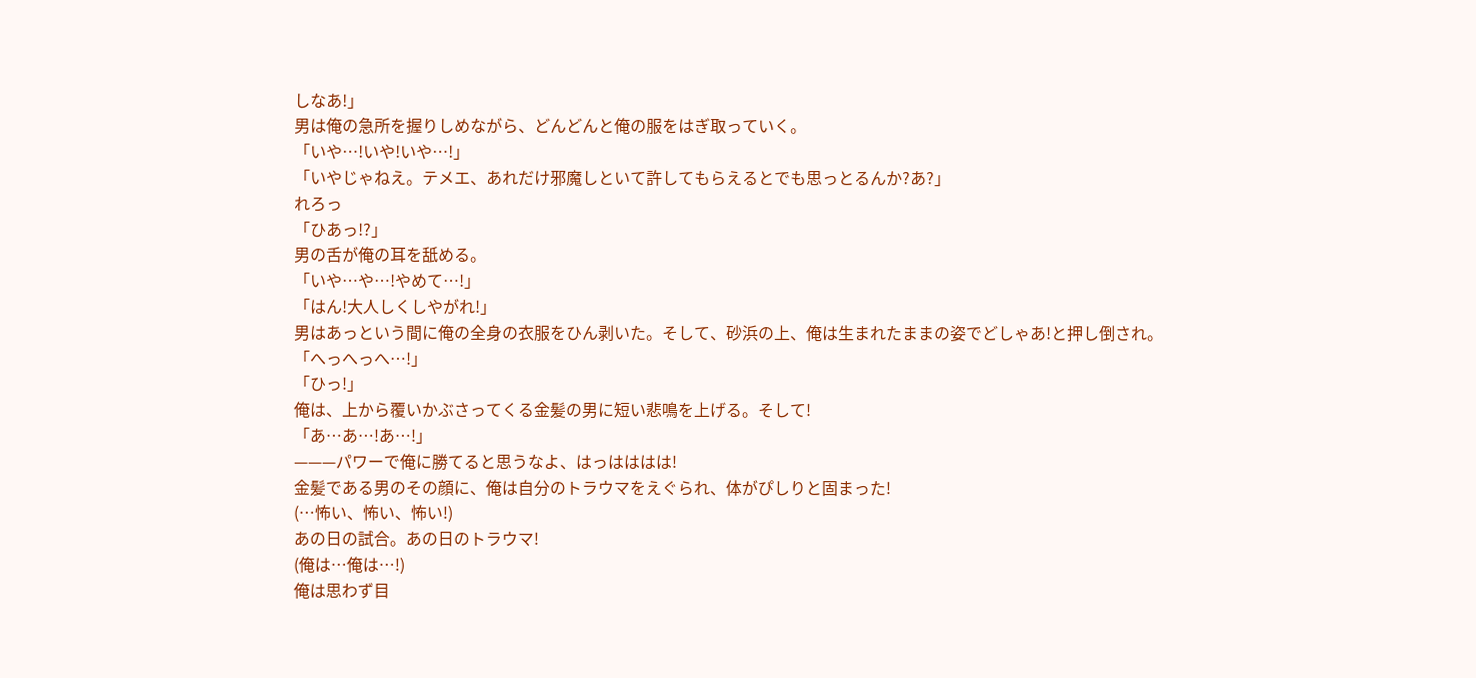しなあ!」
男は俺の急所を握りしめながら、どんどんと俺の服をはぎ取っていく。
「いや…!いや!いや…!」
「いやじゃねえ。テメエ、あれだけ邪魔しといて許してもらえるとでも思っとるんか?あ?」
れろっ
「ひあっ!?」
男の舌が俺の耳を舐める。
「いや…や…!やめて…!」
「はん!大人しくしやがれ!」
男はあっという間に俺の全身の衣服をひん剥いた。そして、砂浜の上、俺は生まれたままの姿でどしゃあ!と押し倒され。
「へっへっへ…!」
「ひっ!」
俺は、上から覆いかぶさってくる金髪の男に短い悲鳴を上げる。そして!
「あ…あ…!あ…!」
———パワーで俺に勝てると思うなよ、はっはははは!
金髪である男のその顔に、俺は自分のトラウマをえぐられ、体がぴしりと固まった!
(…怖い、怖い、怖い!)
あの日の試合。あの日のトラウマ!
(俺は…俺は…!)
俺は思わず目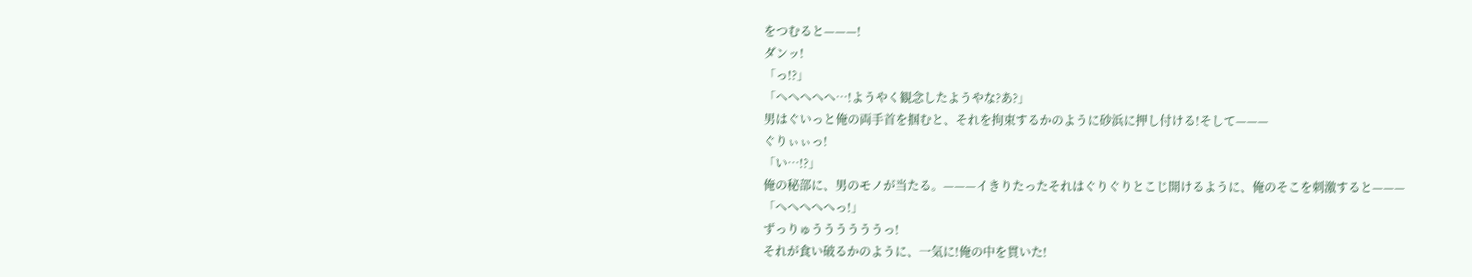をつむると———!
ダンッ!
「っ!?」
「へへへへへ…!ようやく観念したようやな?あ?」
男はぐいっと俺の両手首を掴むと、それを拘束するかのように砂浜に押し付ける!そして———
ぐりぃぃっ!
「い…!?」
俺の秘部に、男のモノが当たる。———イきりたったそれはぐりぐりとこじ開けるように、俺のそこを刺激すると———
「へへへへへっ!」
ずっりゅううううううっ!
それが食い破るかのように、一気に!俺の中を貫いた!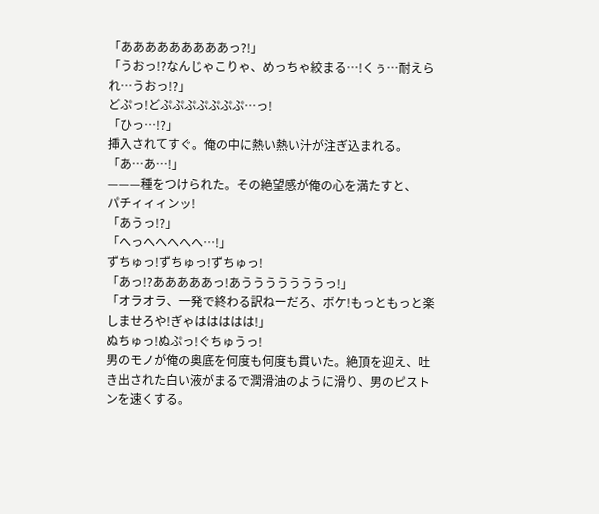「あああああああああっ?!」
「うおっ!?なんじゃこりゃ、めっちゃ絞まる…!くぅ…耐えられ…うおっ!?」
どぷっ!どぷぷぷぷぷぷぷ…っ!
「ひっ…!?」
挿入されてすぐ。俺の中に熱い熱い汁が注ぎ込まれる。
「あ…あ…!」
———種をつけられた。その絶望感が俺の心を満たすと、
パチィィィンッ!
「あうっ!?」
「へっへへへへへ…!」
ずちゅっ!ずちゅっ!ずちゅっ!
「あっ!?あああああっ!あうううううううっ!」
「オラオラ、一発で終わる訳ねーだろ、ボケ!もっともっと楽しませろや!ぎゃははははは!」
ぬちゅっ!ぬぷっ!ぐちゅうっ!
男のモノが俺の奥底を何度も何度も貫いた。絶頂を迎え、吐き出された白い液がまるで潤滑油のように滑り、男のピストンを速くする。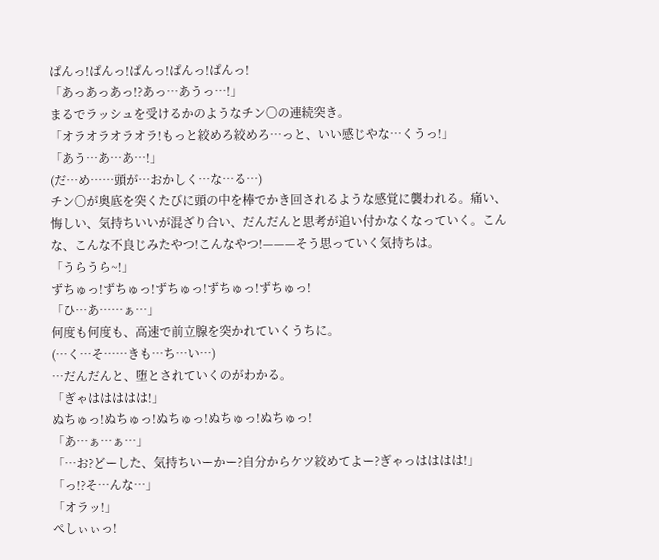ぱんっ!ぱんっ!ぱんっ!ぱんっ!ぱんっ!
「あっあっあっ!?あっ…あうっ…!」
まるでラッシュを受けるかのようなチン〇の連続突き。
「オラオラオラオラ!もっと絞めろ絞めろ…っと、いい感じやな…くうっ!」
「あう…あ…あ…!」
(だ…め……頭が…おかしく…な…る…)
チン〇が奥底を突くたびに頭の中を棒でかき回されるような感覚に襲われる。痛い、悔しい、気持ちいいが混ざり合い、だんだんと思考が追い付かなくなっていく。こんな、こんな不良じみたやつ!こんなやつ!———そう思っていく気持ちは。
「うらうら~!」
ずちゅっ!ずちゅっ!ずちゅっ!ずちゅっ!ずちゅっ!
「ひ…あ……ぁ…」
何度も何度も、高速で前立腺を突かれていくうちに。
(…く…そ……きも…ち…い…)
…だんだんと、堕とされていくのがわかる。
「ぎゃははははは!」
ぬちゅっ!ぬちゅっ!ぬちゅっ!ぬちゅっ!ぬちゅっ!
「あ…ぁ…ぁ…」
「…お?どーした、気持ちいーかー?自分からケツ絞めてよー?ぎゃっはははは!」
「っ!?そ…んな…」
「オラッ!」
ぺしぃぃっ!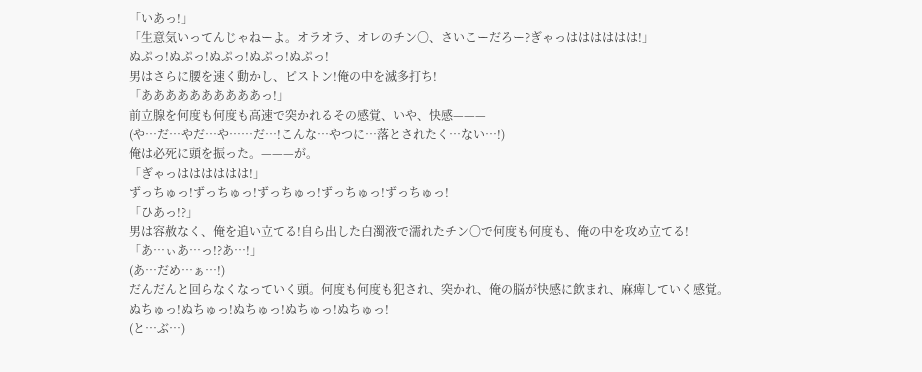「いあっ!」
「生意気いってんじゃねーよ。オラオラ、オレのチン〇、さいこーだろー?ぎゃっはははははは!」
ぬぷっ!ぬぷっ!ぬぷっ!ぬぷっ!ぬぷっ!
男はさらに腰を速く動かし、ピストン!俺の中を滅多打ち!
「ああああああああああっ!」
前立腺を何度も何度も高速で突かれるその感覚、いや、快感———
(や…だ…やだ…や……だ…!こんな…やつに…落とされたく…ない…!)
俺は必死に頭を振った。———が。
「ぎゃっはははははは!」
ずっちゅっ!ずっちゅっ!ずっちゅっ!ずっちゅっ!ずっちゅっ!
「ひあっ!?」
男は容赦なく、俺を追い立てる!自ら出した白濁液で濡れたチン〇で何度も何度も、俺の中を攻め立てる!
「あ…ぃあ…っ!?あ…!」
(あ…だめ…ぁ…!)
だんだんと回らなくなっていく頭。何度も何度も犯され、突かれ、俺の脳が快感に飲まれ、麻痺していく感覚。
ぬちゅっ!ぬちゅっ!ぬちゅっ!ぬちゅっ!ぬちゅっ!
(と…ぶ…)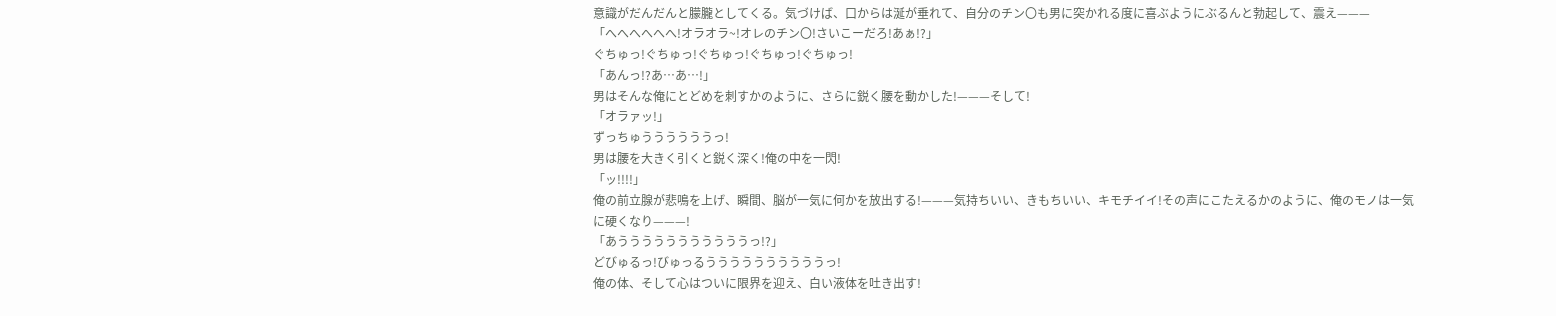意識がだんだんと朦朧としてくる。気づけば、口からは涎が垂れて、自分のチン〇も男に突かれる度に喜ぶようにぶるんと勃起して、震え———
「へへへへへへ!オラオラ~!オレのチン〇!さいこーだろ!あぁ!?」
ぐちゅっ!ぐちゅっ!ぐちゅっ!ぐちゅっ!ぐちゅっ!
「あんっ!?あ…あ…!」
男はそんな俺にとどめを刺すかのように、さらに鋭く腰を動かした!———そして!
「オラァッ!」
ずっちゅううううううっ!
男は腰を大きく引くと鋭く深く!俺の中を一閃!
「ッ!!!!」
俺の前立腺が悲鳴を上げ、瞬間、脳が一気に何かを放出する!———気持ちいい、きもちいい、キモチイイ!その声にこたえるかのように、俺のモノは一気に硬くなり———!
「あうううううううううううっ!?」
どびゅるっ!びゅっるううううううううううっ!
俺の体、そして心はついに限界を迎え、白い液体を吐き出す!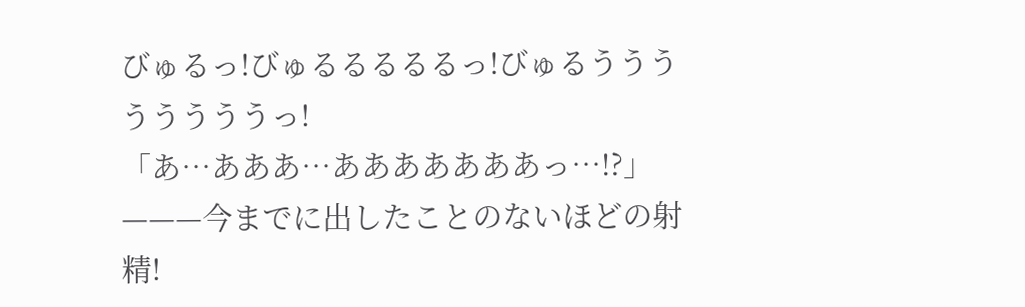びゅるっ!びゅるるるるるっ!びゅるううううううううっ!
「あ…あああ…あああああああっ…!?」
———今までに出したことのないほどの射精!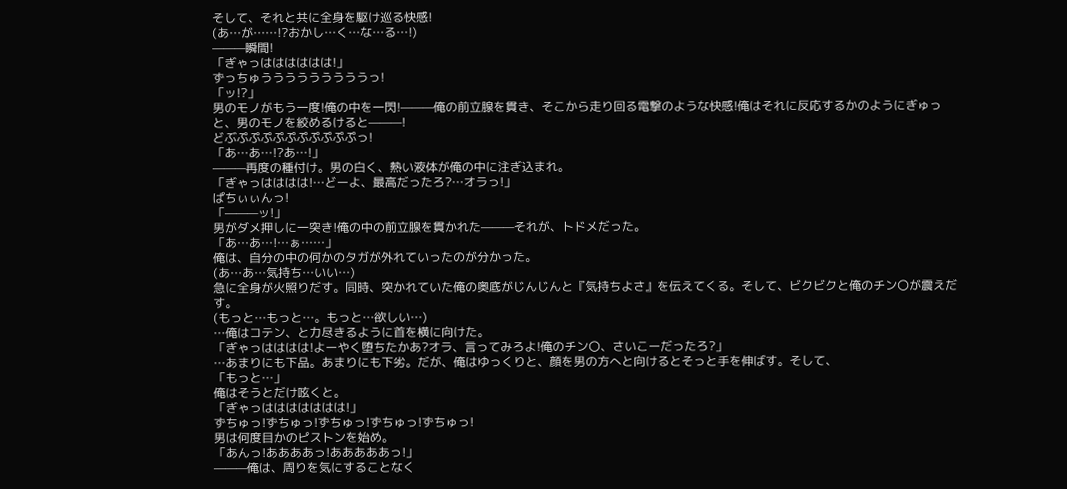そして、それと共に全身を駆け巡る快感!
(あ…が……!?おかし…く…な…る…!)
———瞬間!
「ぎゃっはははははは!」
ずっちゅうううううううううっ!
「ッ!?」
男のモノがもう一度!俺の中を一閃!———俺の前立腺を貫き、そこから走り回る電撃のような快感!俺はそれに反応するかのようにぎゅっと、男のモノを絞めるけると———!
どぶぷぷぷぷぷぷぷぷぷぷっ!
「あ…あ…!?あ…!」
———再度の種付け。男の白く、熱い液体が俺の中に注ぎ込まれ。
「ぎゃっはははは!…どーよ、最高だったろ?…オラっ!」
ぱちぃぃんっ!
「———ッ!」
男がダメ押しに一突き!俺の中の前立腺を貫かれた———それが、トドメだった。
「あ…あ…!…ぁ……」
俺は、自分の中の何かのタガが外れていったのが分かった。
(あ…あ…気持ち…いい…)
急に全身が火照りだす。同時、突かれていた俺の奥底がじんじんと『気持ちよさ』を伝えてくる。そして、ビクビクと俺のチン〇が震えだす。
(もっと…もっと…。もっと…欲しい…)
…俺はコテン、と力尽きるように首を横に向けた。
「ぎゃっはははは!よーやく堕ちたかあ?オラ、言ってみろよ!俺のチン〇、さいこーだったろ?」
…あまりにも下品。あまりにも下劣。だが、俺はゆっくりと、顔を男の方へと向けるとそっと手を伸ばす。そして、
「もっと…」
俺はそうとだけ呟くと。
「ぎゃっははははははは!」
ずちゅっ!ずちゅっ!ずちゅっ!ずちゅっ!ずちゅっ!
男は何度目かのピストンを始め。
「あんっ!ああああっ!あああああっ!」
———俺は、周りを気にすることなく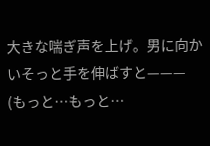大きな喘ぎ声を上げ。男に向かいそっと手を伸ばすと———
(もっと…もっと…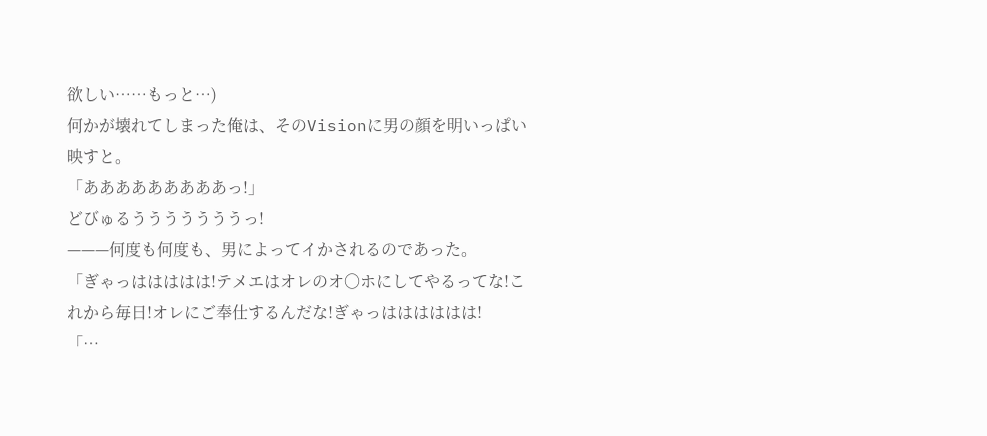欲しい……もっと…)
何かが壊れてしまった俺は、そのVisionに男の顔を明いっぱい映すと。
「あああああああああっ!」
どびゅるうううううううっ!
———何度も何度も、男によってイかされるのであった。
「ぎゃっははははは!テメエはオレのオ〇ホにしてやるってな!これから毎日!オレにご奉仕するんだな!ぎゃっはははははは!
「…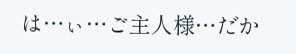は…ぃ…ご主人様…だか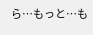ら…もっと…も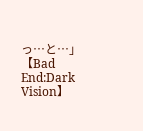っ…と…」
【Bad End:Dark Vision】